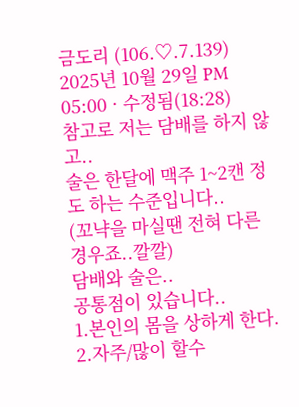금도리 (106.♡.7.139)
2025년 10월 29일 PM 05:00 · 수정됨(18:28)
참고로 저는 담배를 하지 않고..
술은 한달에 맥주 1~2캔 정도 하는 수준입니다..
(꼬냑을 마실땐 전혀 다른 경우죠..깔깔)
담배와 술은..
공통점이 있습니다..
1.본인의 몸을 상하게 한다.
2.자주/많이 할수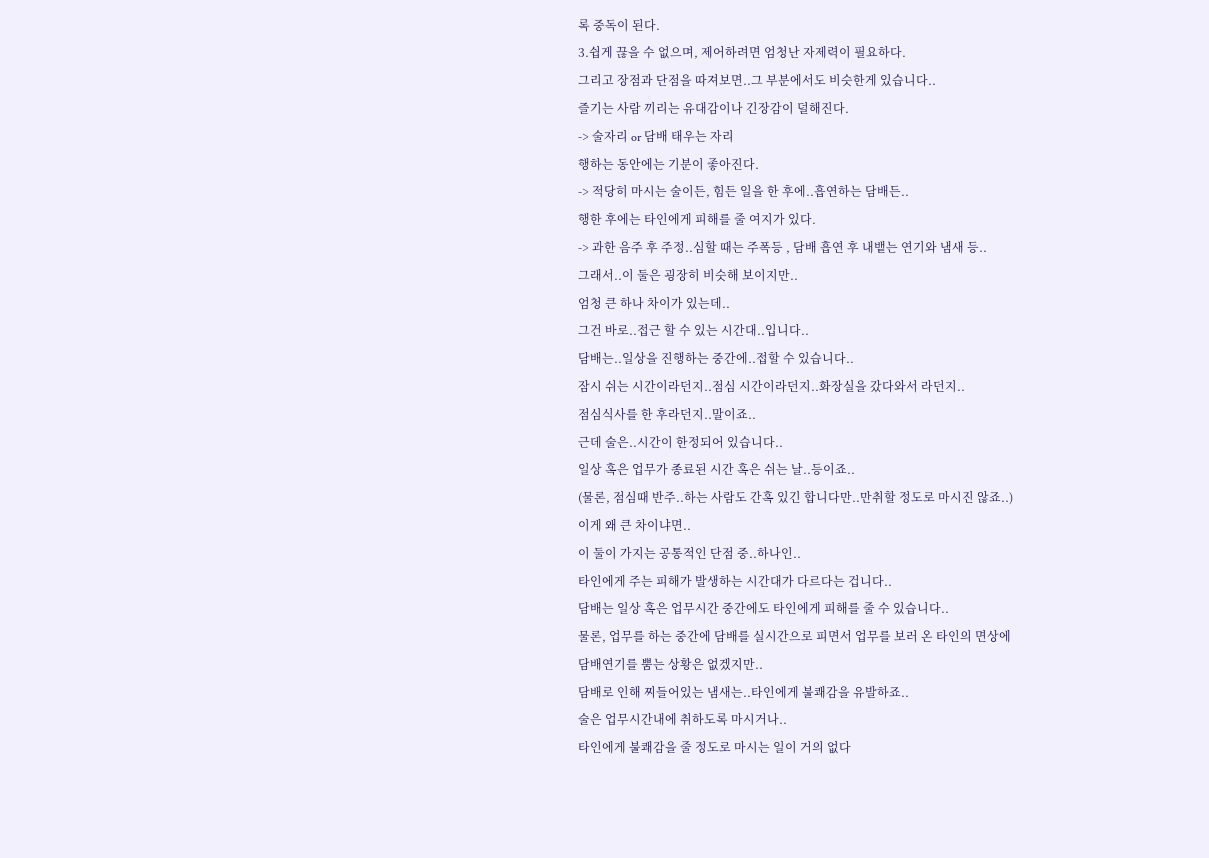록 중독이 된다.
3.쉽게 끊을 수 없으며, 제어하려면 엄청난 자제력이 필요하다.
그리고 장점과 단점을 따져보면..그 부분에서도 비슷한게 있습니다..
즐기는 사람 끼리는 유대감이나 긴장감이 덜해진다.
-> 술자리 or 담배 태우는 자리
행하는 동안에는 기분이 좋아진다.
-> 적당히 마시는 술이든, 힘든 일을 한 후에..흡연하는 담배든..
행한 후에는 타인에게 피해를 줄 여지가 있다.
-> 과한 음주 후 주정..심할 때는 주폭등 , 담배 흡연 후 내뱉는 연기와 냄새 등..
그래서..이 둘은 굉장히 비슷해 보이지만..
엄청 큰 하나 차이가 있는데..
그건 바로..접근 할 수 있는 시간대..입니다..
담배는..일상을 진행하는 중간에..접할 수 있습니다..
잠시 쉬는 시간이라던지..점심 시간이라던지..화장실을 갔다와서 라던지..
점심식사를 한 후라던지..말이죠..
근데 술은..시간이 한정되어 있습니다..
일상 혹은 업무가 종료된 시간 혹은 쉬는 날..등이죠..
(물론, 점심때 반주..하는 사람도 간혹 있긴 합니다만..만취할 정도로 마시진 않죠..)
이게 왜 큰 차이냐면..
이 둘이 가지는 공통적인 단점 중..하나인..
타인에게 주는 피해가 발생하는 시간대가 다르다는 겁니다..
담배는 일상 혹은 업무시간 중간에도 타인에게 피해를 줄 수 있습니다..
물론, 업무를 하는 중간에 담배를 실시간으로 피면서 업무를 보러 온 타인의 면상에
담배연기를 뿜는 상황은 없겠지만..
담배로 인해 찌들어있는 냄새는..타인에게 불쾌감을 유발하죠..
술은 업무시간내에 취하도록 마시거나..
타인에게 불쾌감을 줄 정도로 마시는 일이 거의 없다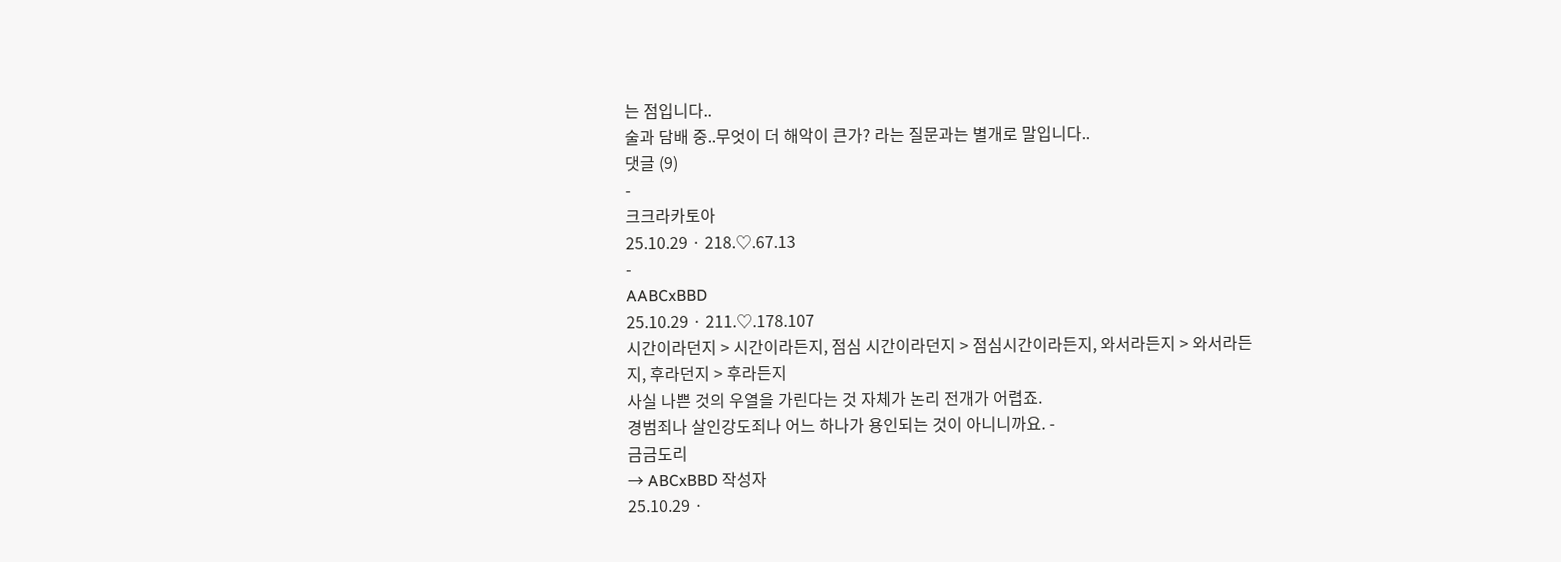는 점입니다..
술과 담배 중..무엇이 더 해악이 큰가? 라는 질문과는 별개로 말입니다..
댓글 (9)
-
크크라카토아
25.10.29 · 218.♡.67.13
-
AABCxBBD
25.10.29 · 211.♡.178.107
시간이라던지 > 시간이라든지, 점심 시간이라던지 > 점심시간이라든지, 와서라든지 > 와서라든지, 후라던지 > 후라든지
사실 나쁜 것의 우열을 가린다는 것 자체가 논리 전개가 어렵죠.
경범죄나 살인강도죄나 어느 하나가 용인되는 것이 아니니까요. -
금금도리
→ ABCxBBD 작성자
25.10.29 ·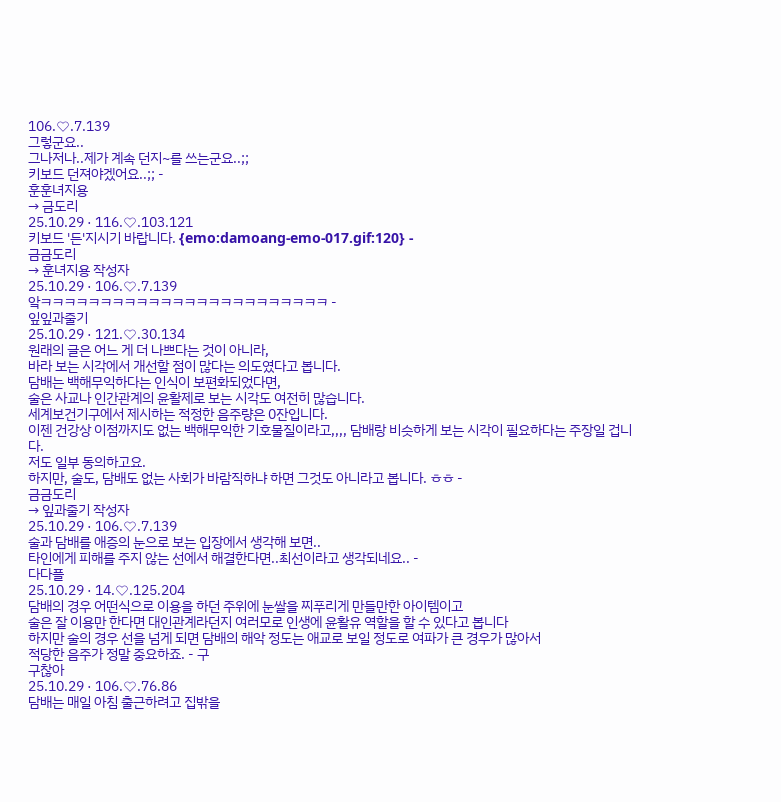106.♡.7.139
그렇군요..
그나저나..제가 계속 던지~를 쓰는군요..;;
키보드 던져야겠어요..;; -
훈훈녀지용
→ 금도리
25.10.29 · 116.♡.103.121
키보드 '든'지시기 바랍니다. {emo:damoang-emo-017.gif:120} -
금금도리
→ 훈녀지용 작성자
25.10.29 · 106.♡.7.139
앜ㅋㅋㅋㅋㅋㅋㅋㅋㅋㅋㅋㅋㅋㅋㅋㅋㅋㅋㅋㅋㅋㅋㅋㅋ -
잎잎과줄기
25.10.29 · 121.♡.30.134
원래의 글은 어느 게 더 나쁘다는 것이 아니라,
바라 보는 시각에서 개선할 점이 많다는 의도였다고 봅니다.
담배는 백해무익하다는 인식이 보편화되었다면,
술은 사교나 인간관계의 윤활제로 보는 시각도 여전히 많습니다.
세계보건기구에서 제시하는 적정한 음주량은 0잔입니다.
이젠 건강상 이점까지도 없는 백해무익한 기호물질이라고,,,, 담배랑 비슷하게 보는 시각이 필요하다는 주장일 겁니다.
저도 일부 동의하고요.
하지만, 술도, 담배도 없는 사회가 바람직하냐 하면 그것도 아니라고 봅니다. ㅎㅎ -
금금도리
→ 잎과줄기 작성자
25.10.29 · 106.♡.7.139
술과 담배를 애증의 눈으로 보는 입장에서 생각해 보면..
타인에게 피해를 주지 않는 선에서 해결한다면..최선이라고 생각되네요.. -
다다플
25.10.29 · 14.♡.125.204
담배의 경우 어떤식으로 이용을 하던 주위에 눈쌀을 찌푸리게 만들만한 아이템이고
술은 잘 이용만 한다면 대인관계라던지 여러모로 인생에 윤활유 역할을 할 수 있다고 봅니다
하지만 술의 경우 선을 넘게 되면 담배의 해악 정도는 애교로 보일 정도로 여파가 큰 경우가 많아서
적당한 음주가 정말 중요하죠. - 구
구찮아
25.10.29 · 106.♡.76.86
담배는 매일 아침 출근하려고 집밖을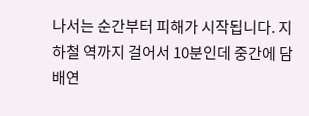나서는 순간부터 피해가 시작됩니다. 지하철 역까지 걸어서 10분인데 중간에 담배연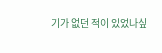기가 없던 적이 있었나싶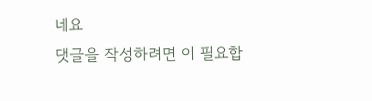네요
댓글을 작성하려면 이 필요합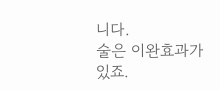니다.
술은 이완효과가 있죠.